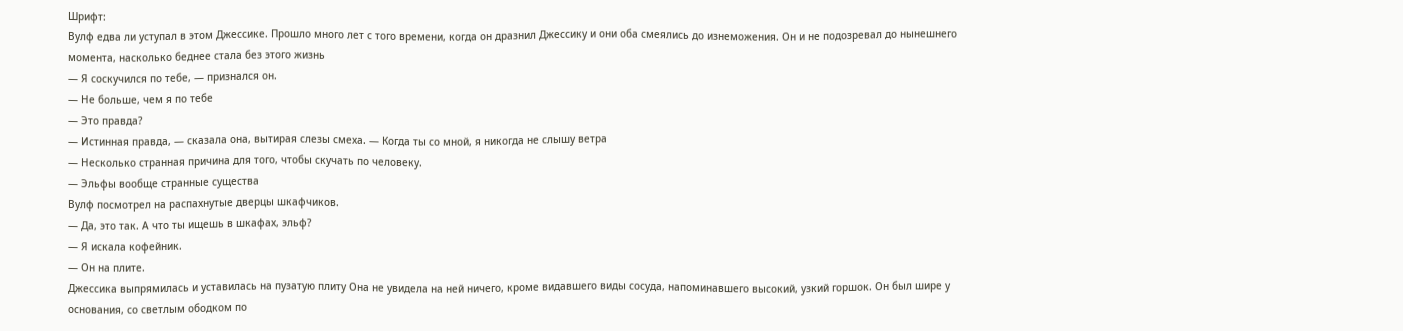Шрифт:
Вулф едва ли уступал в этом Джессике. Прошло много лет с того времени, когда он дразнил Джессику и они оба смеялись до изнеможения. Он и не подозревал до нынешнего момента, насколько беднее стала без этого жизнь
— Я соскучился по тебе, — признался он.
— Не больше, чем я по тебе
— Это правда?
— Истинная правда, — сказала она, вытирая слезы смеха. — Когда ты со мной, я никогда не слышу ветра
— Несколько странная причина для того, чтобы скучать по человеку.
— Эльфы вообще странные существа
Вулф посмотрел на распахнутые дверцы шкафчиков.
— Да, это так. А что ты ищешь в шкафах, эльф?
— Я искала кофейник.
— Он на плите.
Джессика выпрямилась и уставилась на пузатую плиту Она не увидела на ней ничего, кроме видавшего виды сосуда, напоминавшего высокий, узкий горшок. Он был шире у основания, со светлым ободком по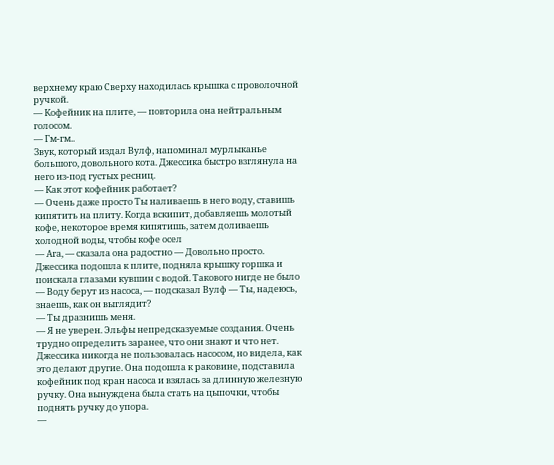верхнему краю Сверху находилась крышка с проволочной ручкой.
— Кофейник на плите, — повторила она нейтральным голосом.
— Гм-гм..
Звук, который издал Вулф, напоминал мурлыканье большого, довольного кота. Джессика быстро взглянула на него из-под густых ресниц.
— Как этот кофейник работает?
— Очень даже просто Ты наливаешь в него воду, ставишь кипятить на плиту. Когда вскипит, добавляешь молотый кофе, некоторое время кипятишь, затем доливаешь холодной воды, чтобы кофе осел
— Ага, — сказала она радостно — Довольно просто.
Джессика подошла к плите, подняла крышку горшка и поискала глазами кувшин с водой. Такового нигде не было
— Воду берут из насоса, — подсказал Вулф — Ты, надеюсь, знаешь, как он выглядит?
— Ты дразнишь меня.
— Я не уверен. Эльфы непредсказуемые создания. Очень трудно определить заранее, что они знают и что нет.
Джессика никогда не пользовалась насосом, но видела, как это делают другие. Она подошла к раковине, подставила кофейник под кран насоса и взялась за длинную железную ручку. Она вынуждена была стать на цыпочки, чтобы поднять ручку до упора.
—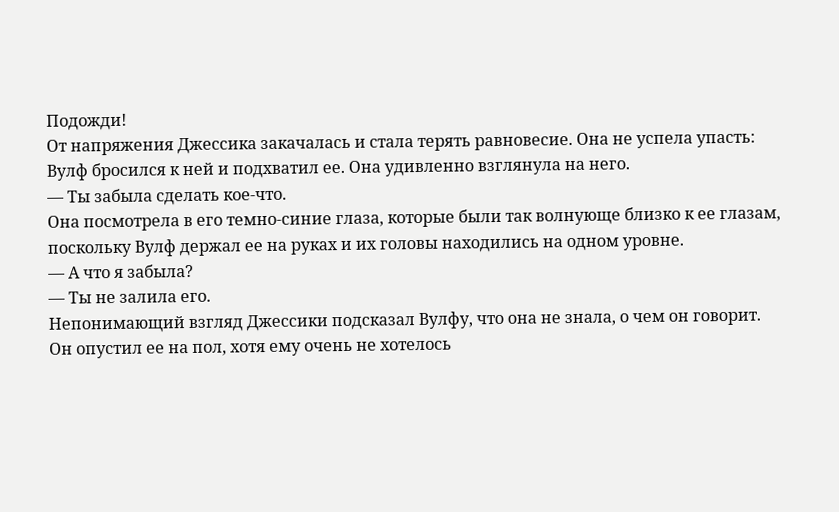Подожди!
От напряжения Джессика закачалась и стала терять равновесие. Она не успела упасть: Вулф бросился к ней и подхватил ее. Она удивленно взглянула на него.
— Ты забыла сделать кое-что.
Она посмотрела в его темно-синие глаза, которые были так волнующе близко к ее глазам, поскольку Вулф держал ее на руках и их головы находились на одном уровне.
— А что я забыла?
— Ты не залила его.
Непонимающий взгляд Джессики подсказал Вулфу, что она не знала, о чем он говорит. Он опустил ее на пол, хотя ему очень не хотелось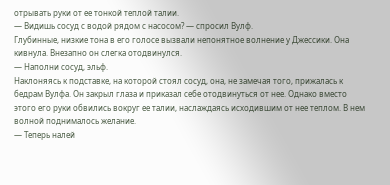отрывать руки от ее тонкой теплой талии.
— Видишь сосуд с водой рядом с насосом? — спросил Вулф.
Глубинные, низкие тона в его голосе вызвали непонятное волнение у Джессики. Она кивнула. Внезапно он слегка отодвинулся.
— Наполни сосуд, эльф.
Наклоняясь к подставке, на которой стоял сосуд, она, не замечая того, прижалась к бедрам Вулфа. Он закрыл глаза и приказал себе отодвинуться от нее. Однако вместо этого его руки обвились вокруг ее талии, наслаждаясь исходившим от нее теплом. В нем волной поднималось желание.
— Теперь налей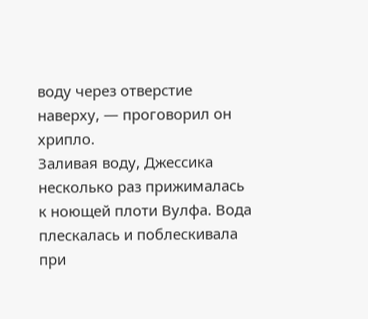воду через отверстие наверху, — проговорил он хрипло.
Заливая воду, Джессика несколько раз прижималась к ноющей плоти Вулфа. Вода плескалась и поблескивала при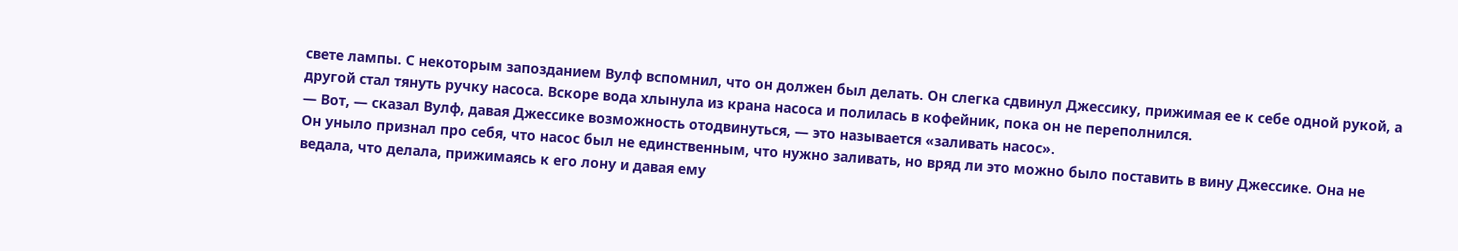свете лампы. С некоторым запозданием Вулф вспомнил, что он должен был делать. Он слегка сдвинул Джессику, прижимая ее к себе одной рукой, а другой стал тянуть ручку насоса. Вскоре вода хлынула из крана насоса и полилась в кофейник, пока он не переполнился.
— Вот, — сказал Вулф, давая Джессике возможность отодвинуться, — это называется «заливать насос».
Он уныло признал про себя, что насос был не единственным, что нужно заливать, но вряд ли это можно было поставить в вину Джессике. Она не ведала, что делала, прижимаясь к его лону и давая ему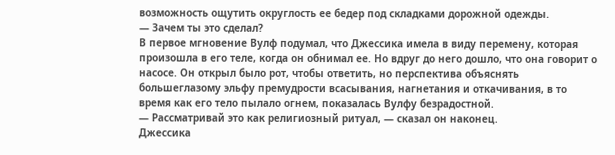возможность ощутить округлость ее бедер под складками дорожной одежды.
— Зачем ты это сделал?
В первое мгновение Вулф подумал, что Джессика имела в виду перемену, которая произошла в его теле, когда он обнимал ее. Но вдруг до него дошло, что она говорит о насосе. Он открыл было рот, чтобы ответить, но перспектива объяснять большеглазому эльфу премудрости всасывания, нагнетания и откачивания, в то время как его тело пылало огнем, показалась Вулфу безрадостной.
— Рассматривай это как религиозный ритуал, — сказал он наконец.
Джессика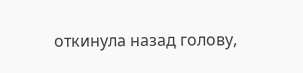откинула назад голову,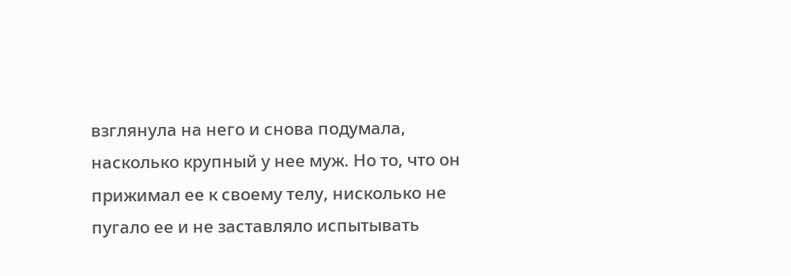взглянула на него и снова подумала, насколько крупный у нее муж. Но то, что он прижимал ее к своему телу, нисколько не пугало ее и не заставляло испытывать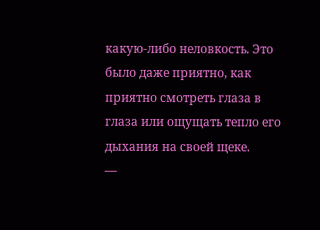какую-либо неловкость. Это было даже приятно, как приятно смотреть глаза в глаза или ощущать тепло его дыхания на своей щеке.
—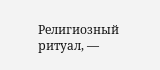Религиозный ритуал, —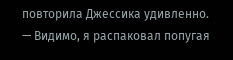повторила Джессика удивленно.
— Видимо, я распаковал попугая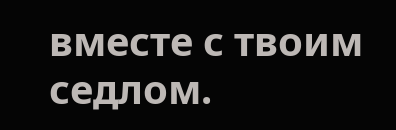вместе с твоим седлом.